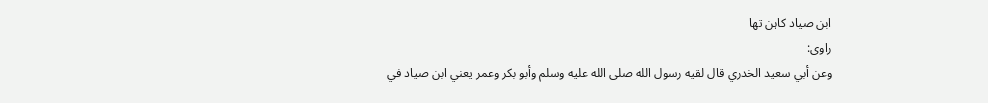ابن صیاد کاہن تھا
راوی:
وعن أبي سعيد الخدري قال لقيه رسول الله صلى الله عليه وسلم وأبو بكر وعمر يعني ابن صياد في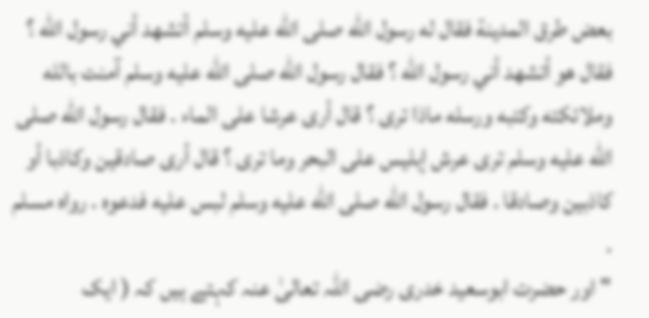بعض طرق المدينة فقال له رسول الله صلى الله عليه وسلم أتشهد أني رسول الله ؟ فقال هو أتشهد أني رسول الله ؟ فقال رسول الله صلى الله عليه وسلم آمنت بالله وملائكته وكتبه ورسله ماذا ترى ؟ قال أرى عرشا على الماء . فقال رسول الله صلى الله عليه وسلم ترى عرش إبليس على البحر وما ترى ؟ قال أرى صادقين وكاذبا أو كاذبين وصادقا . فقال رسول الله صلى الله عليه وسلم لبس عليه فدعوه . رواه مسلم .
" اور حضرت ابوسعید خدری رضی اللہ تعالیٰ عنہ کہتے ہیں کہ ( ایک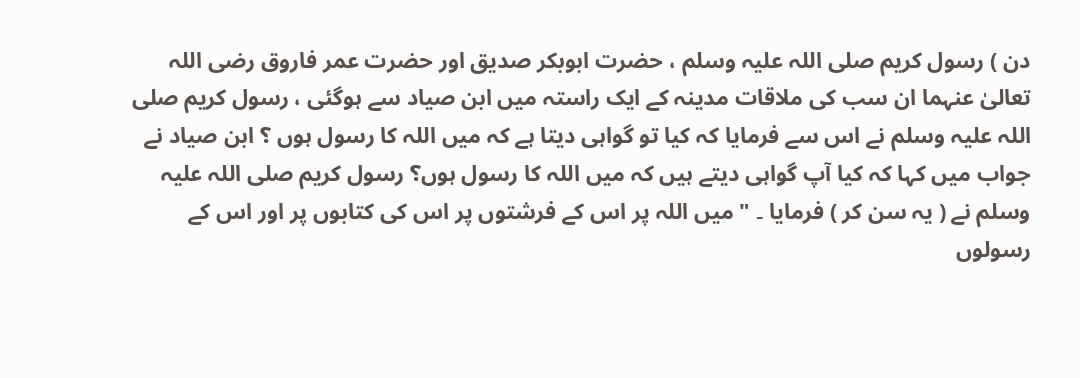دن ) رسول کریم صلی اللہ علیہ وسلم ، حضرت ابوبکر صدیق اور حضرت عمر فاروق رضی اللہ تعالیٰ عنہما ان سب کی ملاقات مدینہ کے ایک راستہ میں ابن صیاد سے ہوگئی ، رسول کریم صلی اللہ علیہ وسلم نے اس سے فرمایا کہ کیا تو گواہی دیتا ہے کہ میں اللہ کا رسول ہوں ؟ ابن صیاد نے جواب میں کہا کہ کیا آپ گواہی دیتے ہیں کہ میں اللہ کا رسول ہوں؟ رسول کریم صلی اللہ علیہ وسلم نے ( یہ سن کر ) فرمایا ۔ " میں اللہ پر اس کے فرشتوں پر اس کی کتابوں پر اور اس کے رسولوں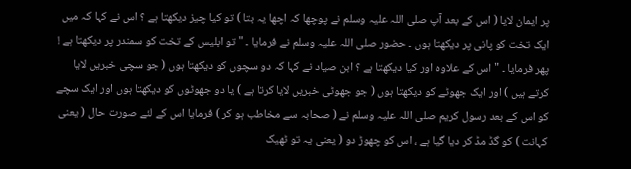پر ایمان لایا ( اس کے بعد آپ صلی اللہ علیہ وسلم نے پوچھا کہ اچھا یہ بتا ) تو کیا چیز دیکھتا ہے ؟ اس نے کہا کہ میں ایک تخت کو پانی پر دیکھتا ہوں ۔ حضور صلی اللہ علیہ وسلم نے فرمایا ۔ " تو ابلیس کے تخت کو سمندر پر دیکھتا ہے ! پھر فرمایا ۔ " اس کے علاوہ اور کیا دیکھتا ہے ؟ ابن صیاد نے کہا کہ دو سچوں کو دیکھتا ہوں ( جو سچی خبریں لایا کرتے ہیں ) اور ایک جھوٹے کو دیکھتا ہوں ( جو جھوٹی خبریں لایا کرتا ہے ) یا دو جھوٹوں کو دیکھتا ہوں اور ایک سچے کو اس کے بعد رسول کریم صلی اللہ علیہ وسلم نے ( صحابہ سے مخاطب ہو کر ) فرمایا اس کے لئے صورت حال ( یعنی کہانت ) کو گڈ مڈ کر دیا گیا ہے ، اس کو چھوڑ دو ( یعنی یہ تو ٹھیک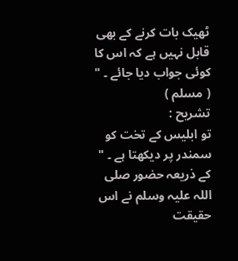ٹھیک بات کرنے کے بھی قابل نہیں ہے کہ اس کا کوئی جواب دیا جائے ۔ " ( مسلم )
تشریح :
تو ابلیس کے تخت کو سمندر پر دیکھتا ہے ۔ " کے ذریعہ حضور صلی اللہ علیہ وسلم نے اس حقیقت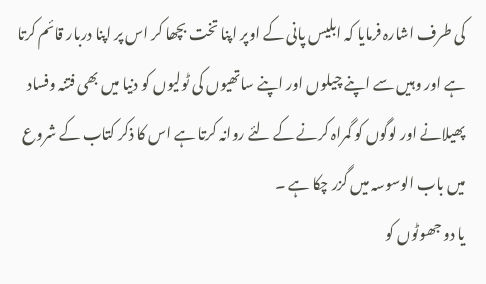کی طرف اشارہ فرمایا کہ ابلیس پانی کے اوپر اپنا تخت بچھا کر اس پر اپنا دربار قائم کرتا ہے اور وہیں سے اپنے چیلوں اور اپنے ساتھیوں کی ٹولیوں کو دنیا میں بھی فتنہ وفساد پھیلانے اور لوگوں کو گمراہ کرنے کے لئے روانہ کرتا ہے اس کا ذکر کتاب کے شروع میں باب الوسوسہ میں گزر چکا ہے ۔
یا دو جھوٹوں کو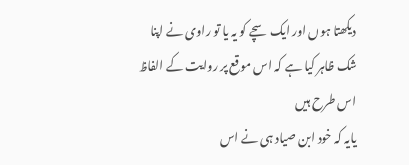دیکھتا ہوں اور ایک سچے کو یہ یا تو راوی نے اپنا شک ظاہر کیا ہے کہ اس موقع پر روایت کے الفاظ اس طرح ہیں
یایہ کہ خود ابن صیاد ہی نے اس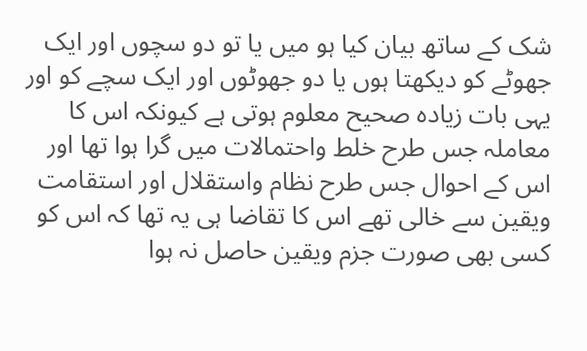شک کے ساتھ بیان کیا ہو میں یا تو دو سچوں اور ایک جھوٹے کو دیکھتا ہوں یا دو جھوٹوں اور ایک سچے کو اور یہی بات زیادہ صحیح معلوم ہوتی ہے کیونکہ اس کا معاملہ جس طرح خلط واحتمالات میں گرا ہوا تھا اور اس کے احوال جس طرح نظام واستقلال اور استقامت ویقین سے خالی تھے اس کا تقاضا ہی یہ تھا کہ اس کو کسی بھی صورت جزم ویقین حاصل نہ ہوا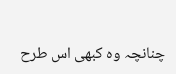چنانچہ وہ کبھی اس طرح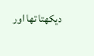دیکھتا تھا اور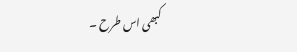کبھی اس طرح ۔